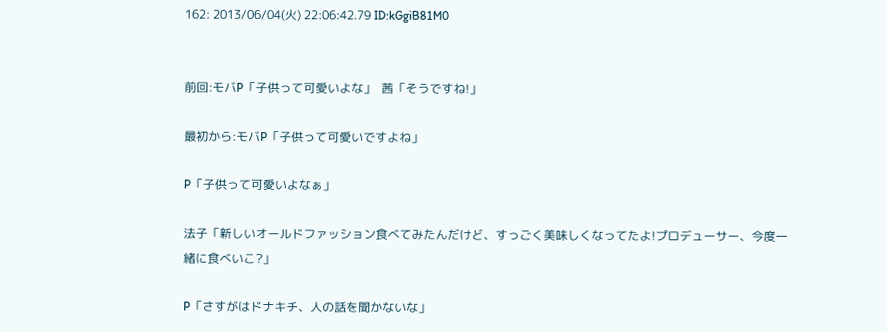162: 2013/06/04(火) 22:06:42.79 ID:kGgiB81M0


前回:モバP「子供って可愛いよな」  茜「そうですね!」

最初から:モバP「子供って可愛いですよね」

P「子供って可愛いよなぁ」

法子「新しいオールドファッション食べてみたんだけど、すっごく美味しくなってたよ!プロデューサー、今度一緒に食べいこ?」

P「さすがはドナキチ、人の話を聞かないな」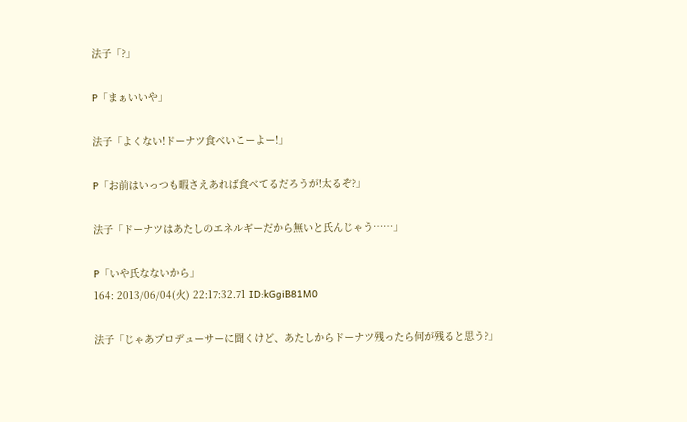法子「?」

P「まぁいいや」

法子「よくない!ドーナツ食べいこーよー!」

P「お前はいっつも暇さえあれば食べてるだろうが!太るぞ?」

法子「ドーナツはあたしのエネルギーだから無いと氏んじゃう……」

P「いや氏なないから」
164: 2013/06/04(火) 22:17:32.71 ID:kGgiB81M0

法子「じゃあプロデューサーに聞くけど、あたしからドーナツ残ったら何が残ると思う?」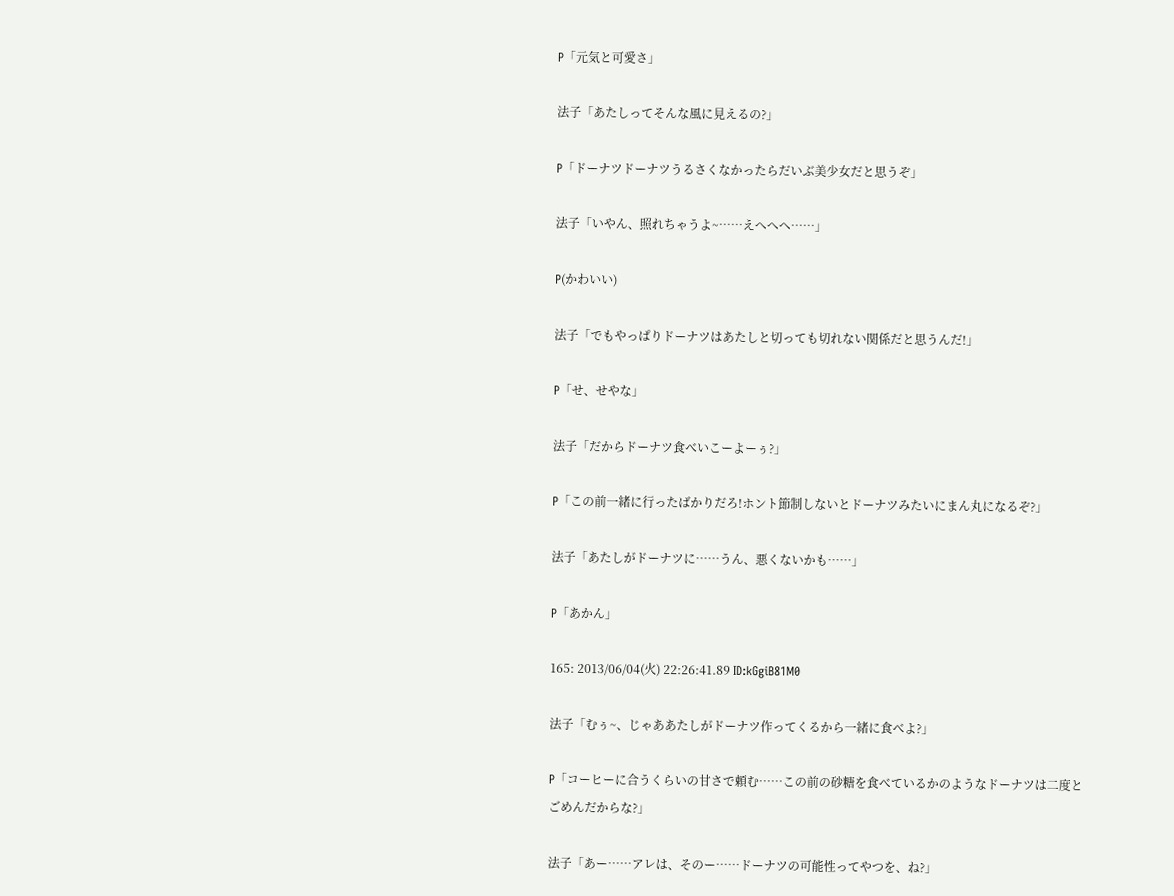P「元気と可愛さ」

法子「あたしってそんな風に見えるの?」

P「ドーナツドーナツうるさくなかったらだいぶ美少女だと思うぞ」

法子「いやん、照れちゃうよ~……えへへへ……」

P(かわいい)

法子「でもやっぱりドーナツはあたしと切っても切れない関係だと思うんだ!」

P「せ、せやな」

法子「だからドーナツ食べいこーよーぅ?」

P「この前一緒に行ったばかりだろ!ホント節制しないとドーナツみたいにまん丸になるぞ?」

法子「あたしがドーナツに……うん、悪くないかも……」

P「あかん」

165: 2013/06/04(火) 22:26:41.89 ID:kGgiB81M0

法子「むぅ~、じゃああたしがドーナツ作ってくるから一緒に食べよ?」

P「コーヒーに合うくらいの甘さで頼む……この前の砂糖を食べているかのようなドーナツは二度とごめんだからな?」

法子「あー……アレは、そのー……ドーナツの可能性ってやつを、ね?」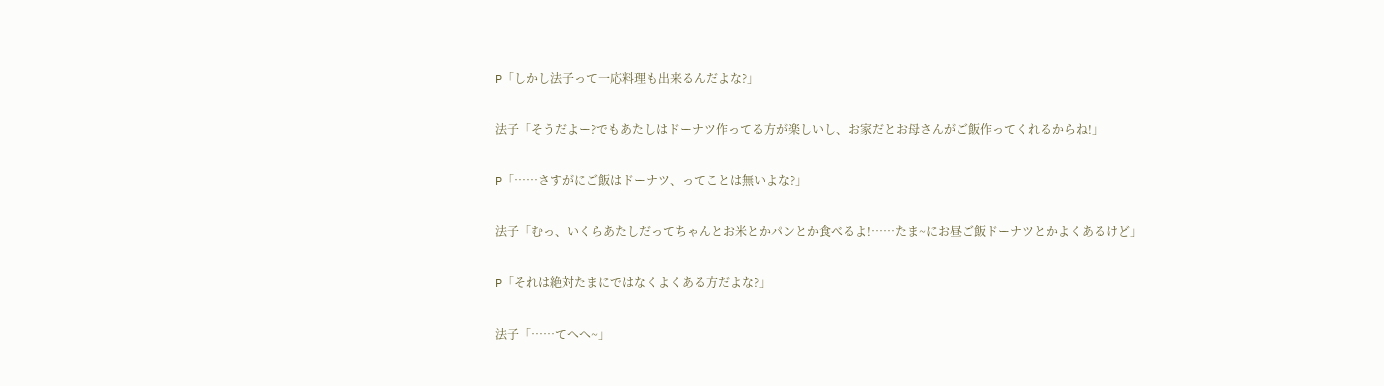P「しかし法子って一応料理も出来るんだよな?」

法子「そうだよー?でもあたしはドーナツ作ってる方が楽しいし、お家だとお母さんがご飯作ってくれるからね!」

P「……さすがにご飯はドーナツ、ってことは無いよな?」

法子「むっ、いくらあたしだってちゃんとお米とかパンとか食べるよ!……たま~にお昼ご飯ドーナツとかよくあるけど」

P「それは絶対たまにではなくよくある方だよな?」

法子「……てへへ~」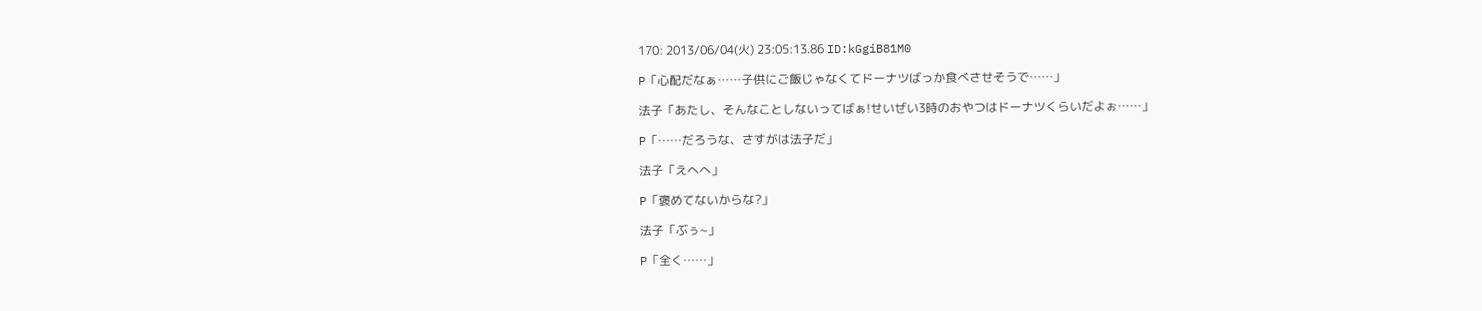170: 2013/06/04(火) 23:05:13.86 ID:kGgiB81M0

P「心配だなぁ……子供にご飯じゃなくてドーナツばっか食べさせそうで……」

法子「あたし、そんなことしないってばぁ!せいぜい3時のおやつはドーナツくらいだよぉ……」

P「……だろうな、さすがは法子だ」

法子「えへへ」

P「褒めてないからな?」

法子「ぶぅ~」

P「全く……」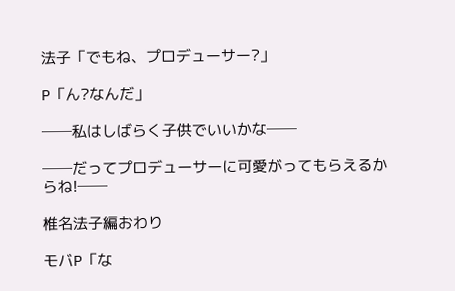法子「でもね、プロデューサー?」

P「ん?なんだ」

──私はしばらく子供でいいかな──

──だってプロデューサーに可愛がってもらえるからね!──

椎名法子編おわり

モバP「な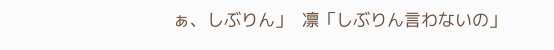ぁ、しぶりん」  凛「しぶりん言わないの」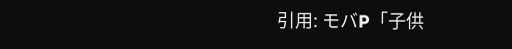引用: モバP「子供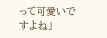って可愛いですよね」